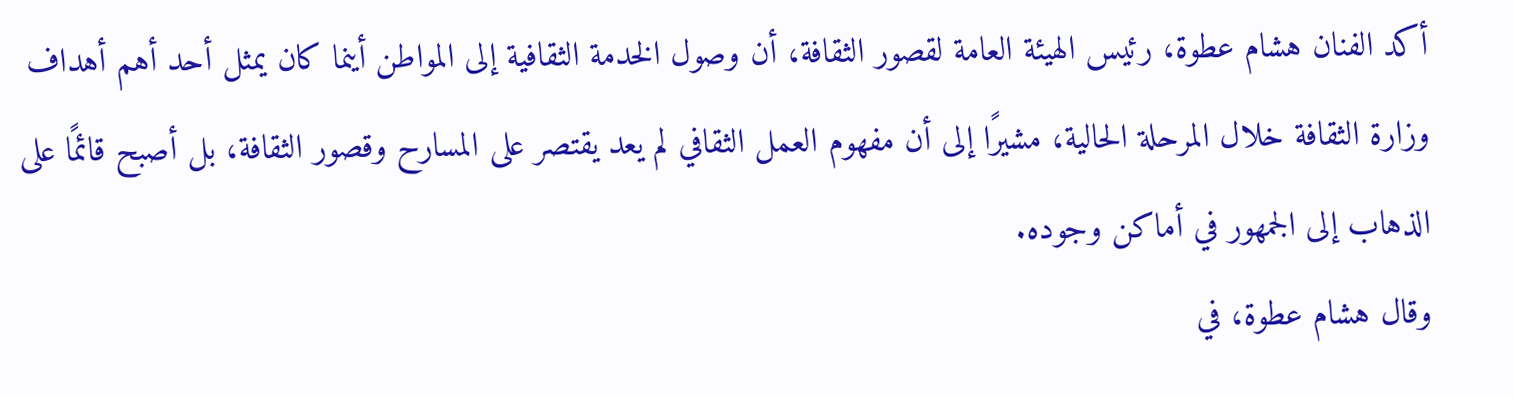أكد الفنان هشام عطوة، رئيس الهيئة العامة لقصور الثقافة، أن وصول الخدمة الثقافية إلى المواطن أينما كان يمثل أحد أهم أهداف وزارة الثقافة خلال المرحلة الحالية، مشيرًا إلى أن مفهوم العمل الثقافي لم يعد يقتصر على المسارح وقصور الثقافة، بل أصبح قائمًا على الذهاب إلى الجمهور في أماكن وجوده.
وقال هشام عطوة، في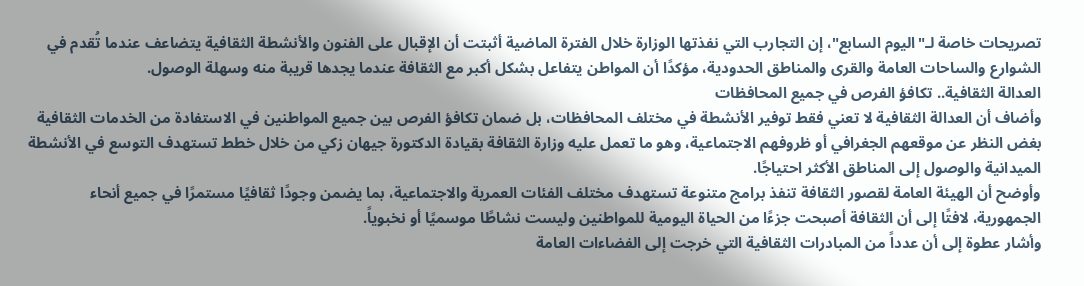تصريحات خاصة لـ"اليوم السابع"، إن التجارب التي نفذتها الوزارة خلال الفترة الماضية أثبتت أن الإقبال على الفنون والأنشطة الثقافية يتضاعف عندما تُقدم في الشوارع والساحات العامة والقرى والمناطق الحدودية، مؤكدًا أن المواطن يتفاعل بشكل أكبر مع الثقافة عندما يجدها قريبة منه وسهلة الوصول.
العدالة الثقافية.. تكافؤ الفرص في جميع المحافظات
وأضاف أن العدالة الثقافية لا تعني فقط توفير الأنشطة في مختلف المحافظات، بل ضمان تكافؤ الفرص بين جميع المواطنين في الاستفادة من الخدمات الثقافية بغض النظر عن موقعهم الجغرافي أو ظروفهم الاجتماعية، وهو ما تعمل عليه وزارة الثقافة بقيادة الدكتورة جيهان زكي من خلال خطط تستهدف التوسع في الأنشطة الميدانية والوصول إلى المناطق الأكثر احتياجًا.
وأوضح أن الهيئة العامة لقصور الثقافة تنفذ برامج متنوعة تستهدف مختلف الفئات العمرية والاجتماعية، بما يضمن وجودًا ثقافيًا مستمرًا في جميع أنحاء الجمهورية، لافتًا إلى أن الثقافة أصبحت جزءًا من الحياة اليومية للمواطنين وليست نشاطًا موسميًا أو نخبوياً.
وأشار عطوة إلى أن عدداً من المبادرات الثقافية التي خرجت إلى الفضاءات العامة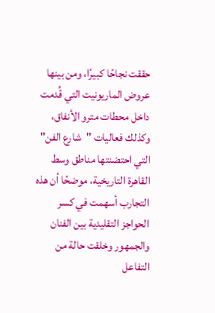حققت نجاحًا كبيرًا، ومن بينها عروض الماريونيت التي قُدمت داخل محطات مترو الأنفاق، وكذلك فعاليات "شارع الفن" التي احتضنتها مناطق وسط القاهرة التاريخية، موضحًا أن هذه التجارب أسهمت في كسر الحواجز التقليدية بين الفنان والجمهور وخلقت حالة من التفاعل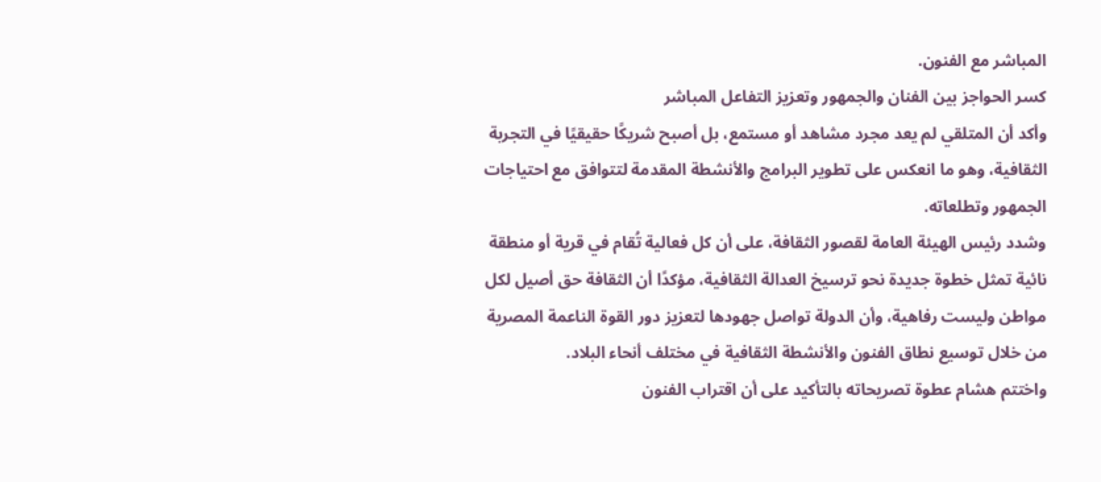المباشر مع الفنون.
كسر الحواجز بين الفنان والجمهور وتعزيز التفاعل المباشر
وأكد أن المتلقي لم يعد مجرد مشاهد أو مستمع، بل أصبح شريكًا حقيقيًا في التجربة الثقافية، وهو ما انعكس على تطوير البرامج والأنشطة المقدمة لتتوافق مع احتياجات الجمهور وتطلعاته.
وشدد رئيس الهيئة العامة لقصور الثقافة، على أن كل فعالية تُقام في قرية أو منطقة نائية تمثل خطوة جديدة نحو ترسيخ العدالة الثقافية، مؤكدًا أن الثقافة حق أصيل لكل مواطن وليست رفاهية، وأن الدولة تواصل جهودها لتعزيز دور القوة الناعمة المصرية من خلال توسيع نطاق الفنون والأنشطة الثقافية في مختلف أنحاء البلاد.
واختتم هشام عطوة تصريحاته بالتأكيد على أن اقتراب الفنون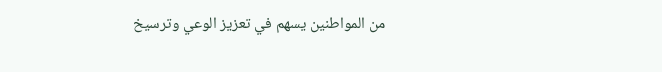من المواطنين يسهم في تعزيز الوعي وترسيخ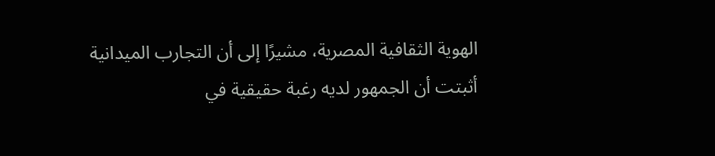الهوية الثقافية المصرية، مشيرًا إلى أن التجارب الميدانية أثبتت أن الجمهور لديه رغبة حقيقية في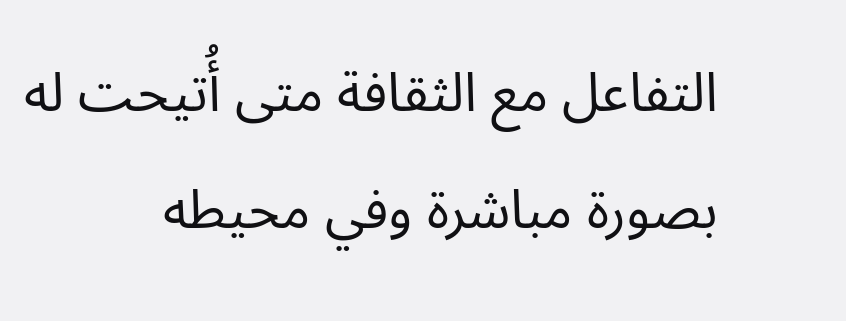التفاعل مع الثقافة متى أُتيحت له بصورة مباشرة وفي محيطه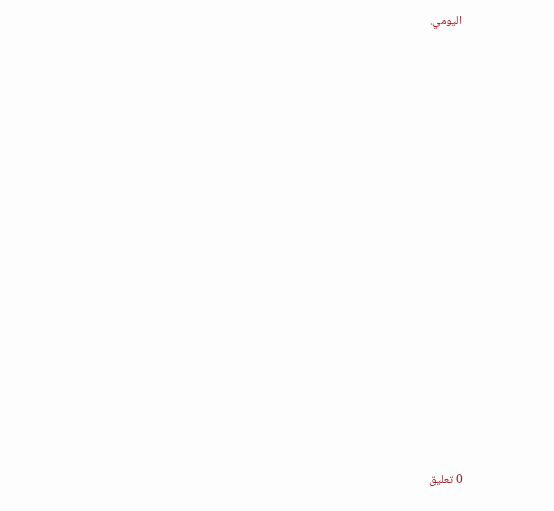اليومي.


















0 تعليق